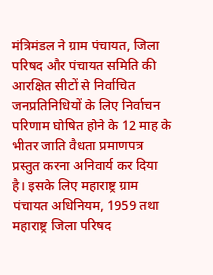मंत्रिमंडल ने ग्राम पंचायत, जिला परिषद और पंचायत समिति की आरक्षित सीटों से निर्वाचित जनप्रतिनिधियों के लिए निर्वाचन परिणाम घोषित होने के 12 माह के भीतर जाति वैधता प्रमाणपत्र प्रस्तुत करना अनिवार्य कर दिया है। इसके लिए महाराष्ट्र ग्राम पंचायत अधिनियम, 1959 तथा महाराष्ट्र जिला परिषद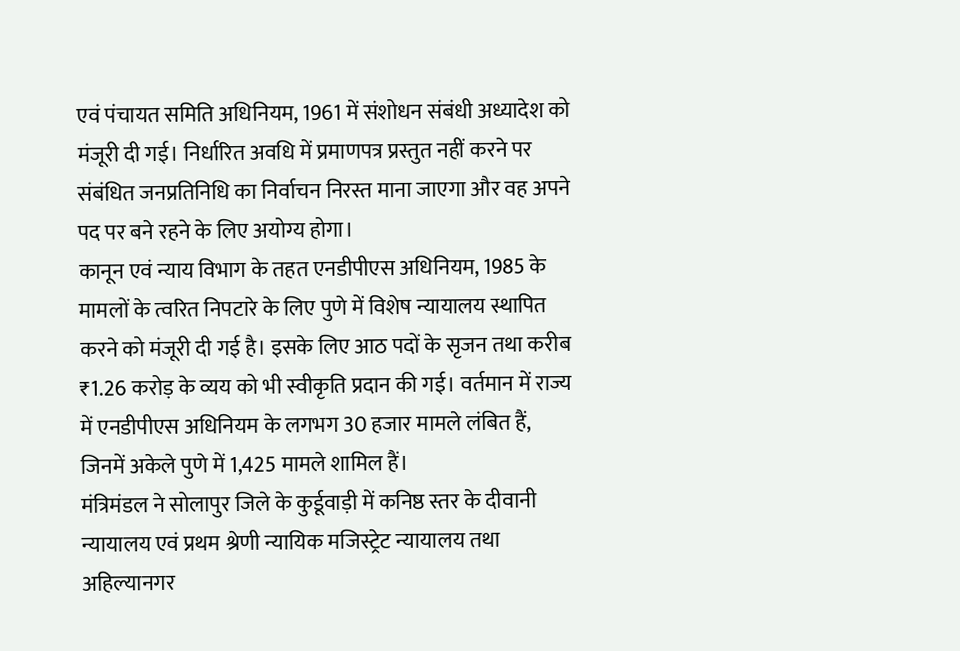एवं पंचायत समिति अधिनियम, 1961 में संशोधन संबंधी अध्यादेश को मंजूरी दी गई। निर्धारित अवधि में प्रमाणपत्र प्रस्तुत नहीं करने पर संबंधित जनप्रतिनिधि का निर्वाचन निरस्त माना जाएगा और वह अपने पद पर बने रहने के लिए अयोग्य होगा।
कानून एवं न्याय विभाग के तहत एनडीपीएस अधिनियम, 1985 के मामलों के त्वरित निपटारे के लिए पुणे में विशेष न्यायालय स्थापित करने को मंजूरी दी गई है। इसके लिए आठ पदों के सृजन तथा करीब ₹1.26 करोड़ के व्यय को भी स्वीकृति प्रदान की गई। वर्तमान में राज्य में एनडीपीएस अधिनियम के लगभग 30 हजार मामले लंबित हैं, जिनमें अकेले पुणे में 1,425 मामले शामिल हैं।
मंत्रिमंडल ने सोलापुर जिले के कुर्डूवाड़ी में कनिष्ठ स्तर के दीवानी न्यायालय एवं प्रथम श्रेणी न्यायिक मजिस्ट्रेट न्यायालय तथा अहिल्यानगर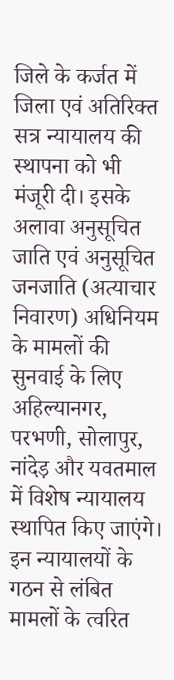जिले के कर्जत में जिला एवं अतिरिक्त सत्र न्यायालय की स्थापना को भी मंजूरी दी। इसके अलावा अनुसूचित जाति एवं अनुसूचित जनजाति (अत्याचार निवारण) अधिनियम के मामलों की सुनवाई के लिए अहिल्यानगर, परभणी, सोलापुर, नांदेड़ और यवतमाल में विशेष न्यायालय स्थापित किए जाएंगे। इन न्यायालयों के गठन से लंबित मामलों के त्वरित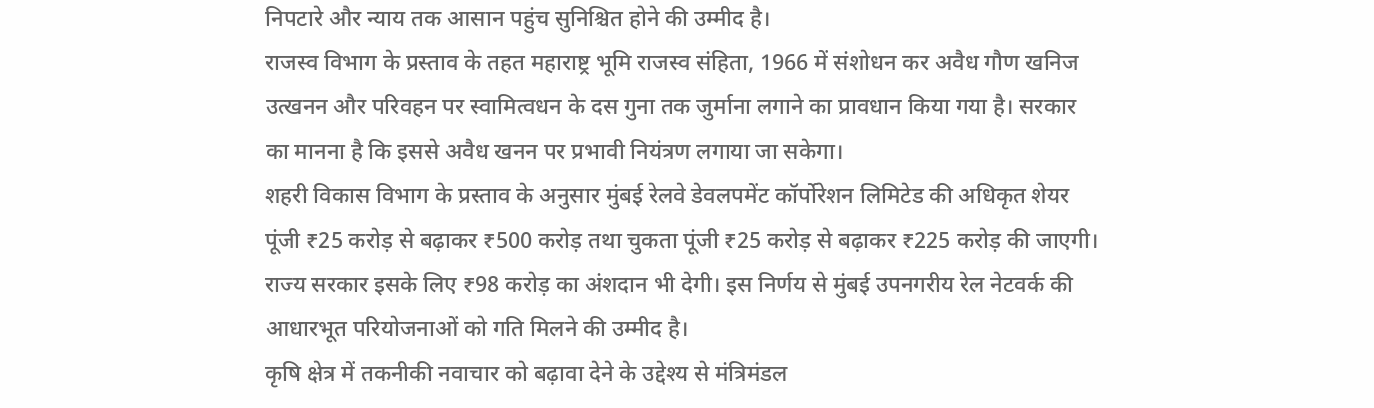निपटारे और न्याय तक आसान पहुंच सुनिश्चित होने की उम्मीद है।
राजस्व विभाग के प्रस्ताव के तहत महाराष्ट्र भूमि राजस्व संहिता, 1966 में संशोधन कर अवैध गौण खनिज उत्खनन और परिवहन पर स्वामित्वधन के दस गुना तक जुर्माना लगाने का प्रावधान किया गया है। सरकार का मानना है कि इससे अवैध खनन पर प्रभावी नियंत्रण लगाया जा सकेगा।
शहरी विकास विभाग के प्रस्ताव के अनुसार मुंबई रेलवे डेवलपमेंट कॉर्पोरेशन लिमिटेड की अधिकृत शेयर पूंजी ₹25 करोड़ से बढ़ाकर ₹500 करोड़ तथा चुकता पूंजी ₹25 करोड़ से बढ़ाकर ₹225 करोड़ की जाएगी। राज्य सरकार इसके लिए ₹98 करोड़ का अंशदान भी देगी। इस निर्णय से मुंबई उपनगरीय रेल नेटवर्क की आधारभूत परियोजनाओं को गति मिलने की उम्मीद है।
कृषि क्षेत्र में तकनीकी नवाचार को बढ़ावा देने के उद्देश्य से मंत्रिमंडल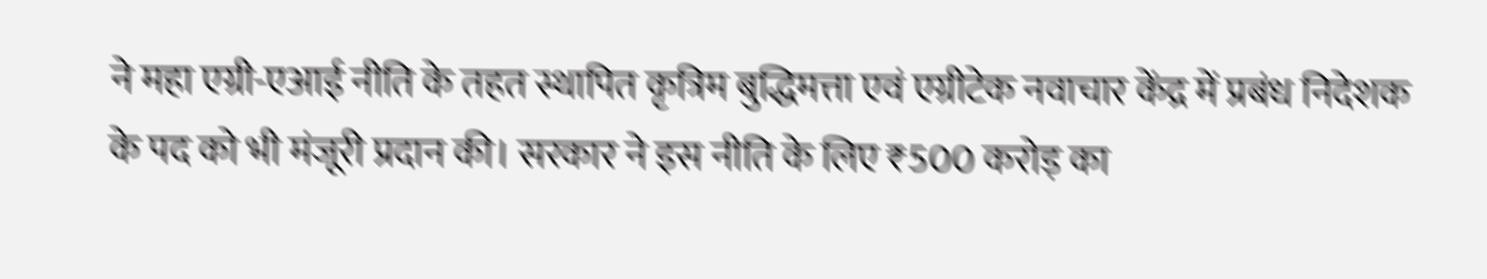ने महा एग्री-एआई नीति के तहत स्थापित कृत्रिम बुद्धिमत्ता एवं एग्रीटेक नवाचार केंद्र में प्रबंध निदेशक के पद को भी मंजूरी प्रदान की। सरकार ने इस नीति के लिए ₹500 करोड़ का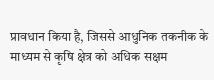प्रावधान किया है, जिससे आधुनिक तकनीक के माध्यम से कृषि क्षेत्र को अधिक सक्षम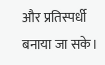और प्रतिस्पर्धी बनाया जा सके।